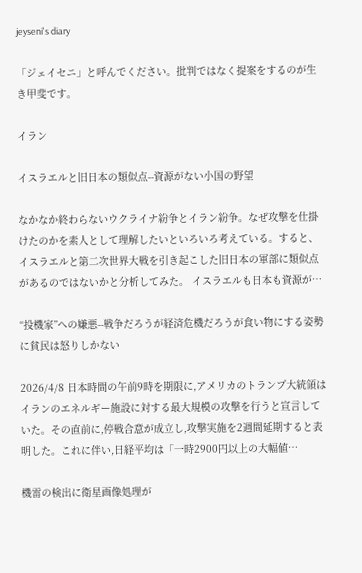jeyseni's diary

「ジェイセニ」と呼んでください。批判ではなく提案をするのが生き甲斐です。

イラン

イスラエルと旧日本の類似点--資源がない小国の野望

なかなか終わらないウクライナ紛争とイラン紛争。なぜ攻撃を仕掛けたのかを素人として理解したいといろいろ考えている。すると、イスラエルと第二次世界大戦を引き起こした旧日本の軍部に類似点があるのではないかと分析してみた。 イスラエルも日本も資源が…

“投機家”への嫌悪--戦争だろうが経済危機だろうが食い物にする姿勢に貧民は怒りしかない

2026/4/8 日本時間の午前9時を期限に,アメリカのトランプ大統領はイランのエネルギー施設に対する最大規模の攻撃を行うと宣言していた。その直前に,停戦合意が成立し,攻撃実施を2週間延期すると表明した。これに伴い,日経平均は「一時2900円以上の大幅値…

機雷の検出に衛星画像処理が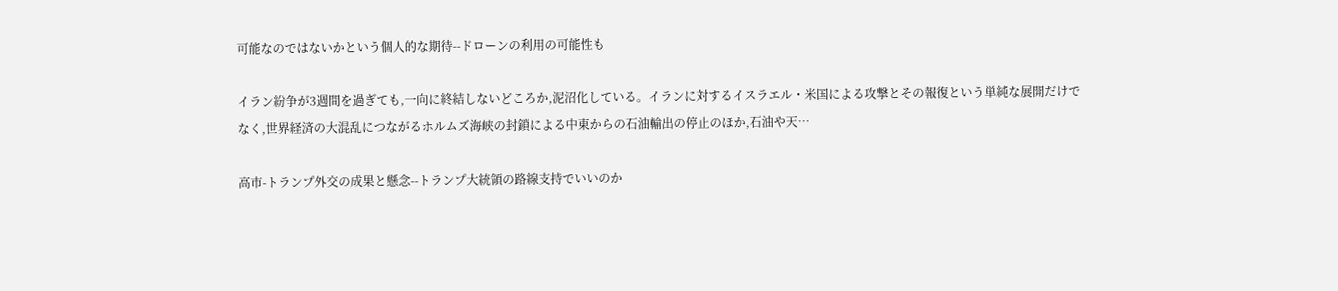可能なのではないかという個人的な期待--ドローンの利用の可能性も

イラン紛争が3週間を過ぎても,一向に終結しないどころか,泥沼化している。イランに対するイスラエル・米国による攻撃とその報復という単純な展開だけでなく,世界経済の大混乱につながるホルムズ海峡の封鎖による中東からの石油輸出の停止のほか,石油や天…

高市-トランプ外交の成果と懸念--トランプ大統領の路線支持でいいのか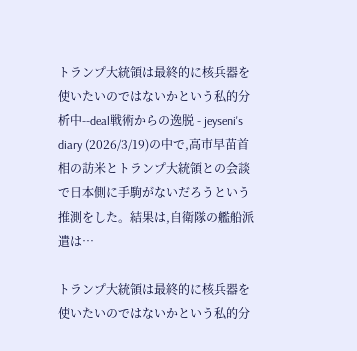トランプ大統領は最終的に核兵器を使いたいのではないかという私的分析中--deal戦術からの逸脱 - jeyseni's diary (2026/3/19)の中で,高市早苗首相の訪米とトランプ大統領との会談で日本側に手駒がないだろうという推測をした。結果は,自衛隊の艦船派遣は…

トランプ大統領は最終的に核兵器を使いたいのではないかという私的分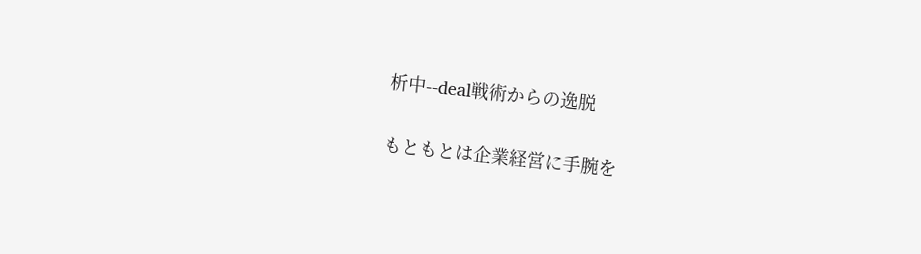析中--deal戦術からの逸脱

もともとは企業経営に手腕を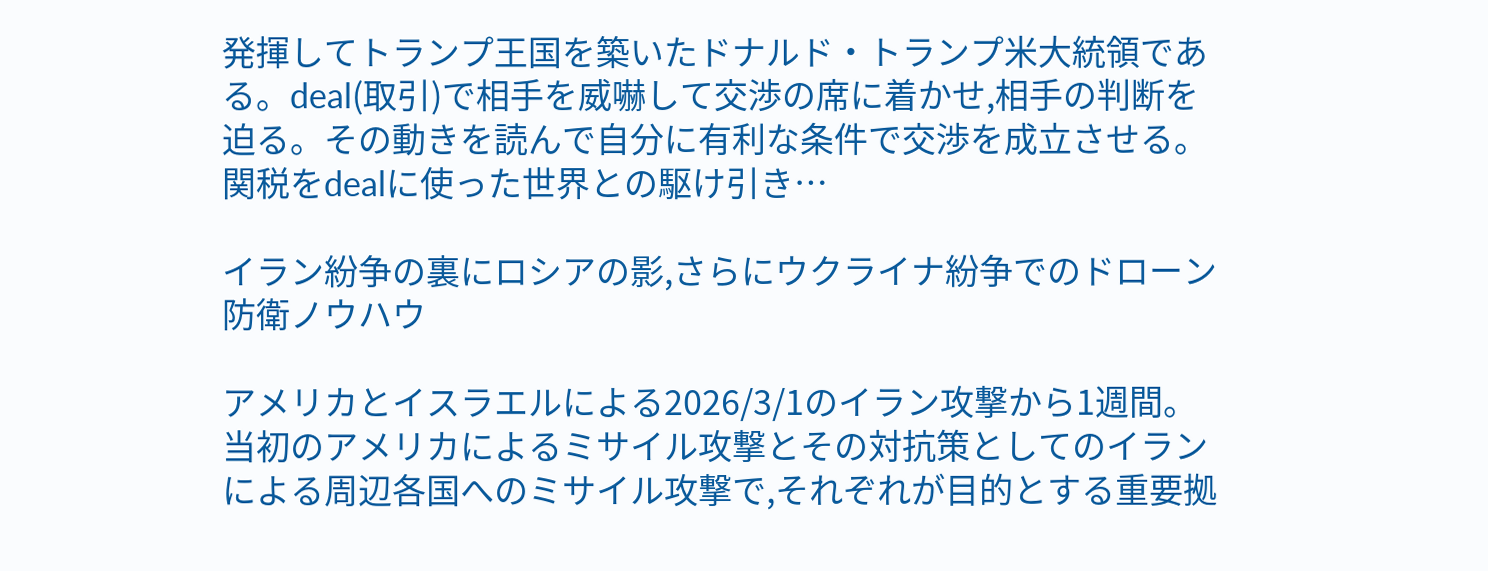発揮してトランプ王国を築いたドナルド・トランプ米大統領である。deal(取引)で相手を威嚇して交渉の席に着かせ,相手の判断を迫る。その動きを読んで自分に有利な条件で交渉を成立させる。関税をdealに使った世界との駆け引き…

イラン紛争の裏にロシアの影,さらにウクライナ紛争でのドローン防衛ノウハウ

アメリカとイスラエルによる2026/3/1のイラン攻撃から1週間。当初のアメリカによるミサイル攻撃とその対抗策としてのイランによる周辺各国へのミサイル攻撃で,それぞれが目的とする重要拠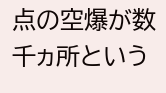点の空爆が数千ヵ所という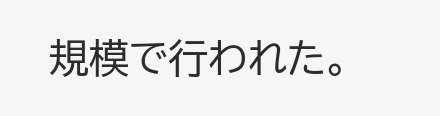規模で行われた。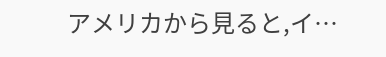アメリカから見ると,イ…